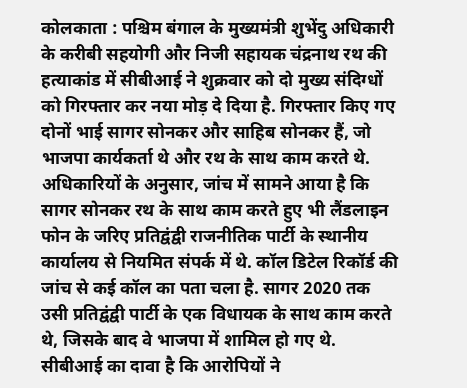कोलकाता : पश्चिम बंगाल के मुख्यमंत्री शुभेंदु अधिकारी के करीबी सहयोगी और निजी सहायक चंद्रनाथ रथ की हत्याकांड में सीबीआई ने शुक्रवार को दो मुख्य संदिग्धों को गिरफ्तार कर नया मोड़ दे दिया है. गिरफ्तार किए गए दोनों भाई सागर सोनकर और साहिब सोनकर हैं, जो भाजपा कार्यकर्ता थे और रथ के साथ काम करते थे.
अधिकारियों के अनुसार, जांच में सामने आया है कि सागर सोनकर रथ के साथ काम करते हुए भी लैंडलाइन फोन के जरिए प्रतिद्वंद्वी राजनीतिक पार्टी के स्थानीय कार्यालय से नियमित संपर्क में थे. कॉल डिटेल रिकॉर्ड की जांच से कई कॉल का पता चला है. सागर 2020 तक उसी प्रतिद्वंद्वी पार्टी के एक विधायक के साथ काम करते थे, जिसके बाद वे भाजपा में शामिल हो गए थे.
सीबीआई का दावा है कि आरोपियों ने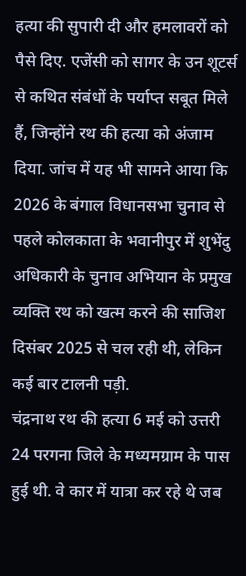हत्या की सुपारी दी और हमलावरों को पैसे दिए. एजेंसी को सागर के उन शूटर्स से कथित संबंधों के पर्याप्त सबूत मिले हैं, जिन्होंने रथ की हत्या को अंजाम दिया. जांच में यह भी सामने आया कि 2026 के बंगाल विधानसभा चुनाव से पहले कोलकाता के भवानीपुर में शुभेंदु अधिकारी के चुनाव अभियान के प्रमुख व्यक्ति रथ को खत्म करने की साजिश दिसंबर 2025 से चल रही थी, लेकिन कई बार टालनी पड़ी.
चंद्रनाथ रथ की हत्या 6 मई को उत्तरी 24 परगना जिले के मध्यमग्राम के पास हुई थी. वे कार में यात्रा कर रहे थे जब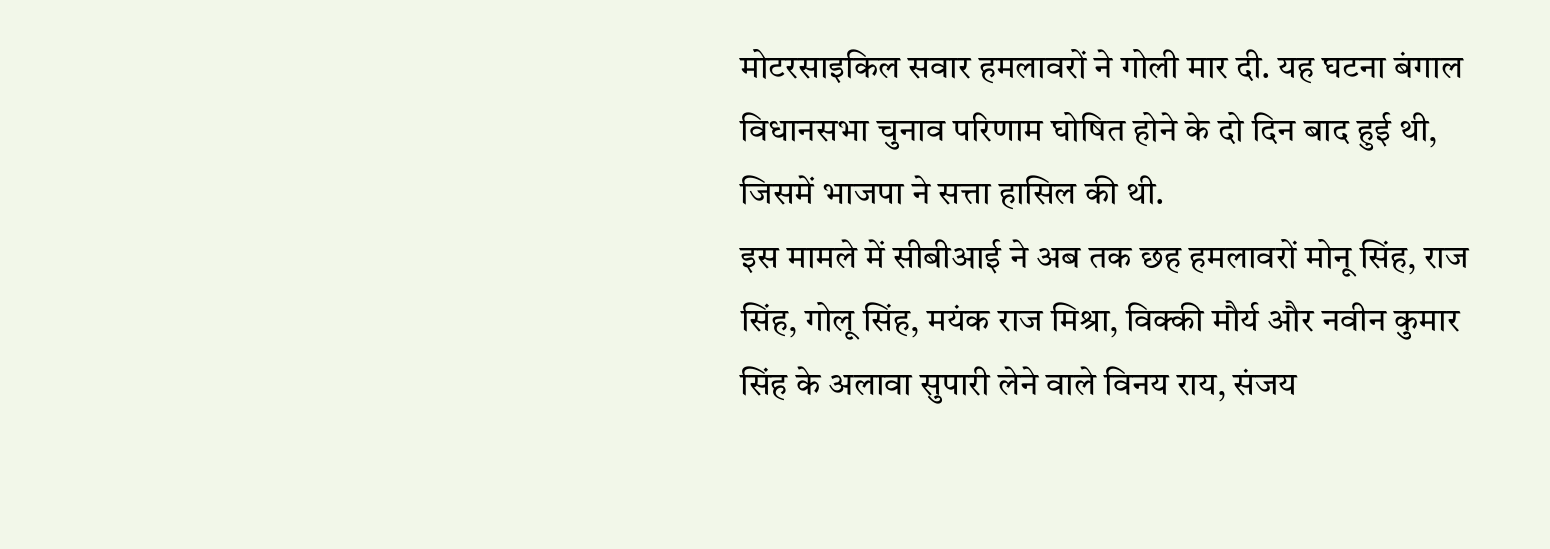मोटरसाइकिल सवार हमलावरों ने गोली मार दी. यह घटना बंगाल विधानसभा चुनाव परिणाम घोषित होने के दो दिन बाद हुई थी, जिसमें भाजपा ने सत्ता हासिल की थी.
इस मामले में सीबीआई ने अब तक छह हमलावरों मोनू सिंह, राज सिंह, गोलू सिंह, मयंक राज मिश्रा, विक्की मौर्य और नवीन कुमार सिंह के अलावा सुपारी लेने वाले विनय राय, संजय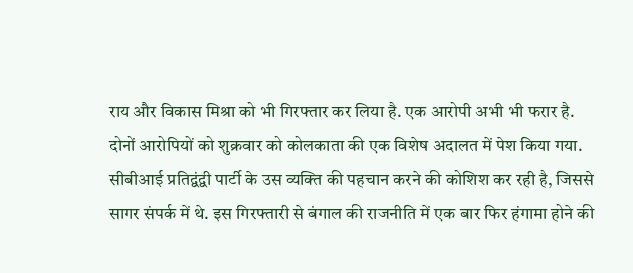राय और विकास मिश्रा को भी गिरफ्तार कर लिया है. एक आरोपी अभी भी फरार है.
दोनों आरोपियों को शुक्रवार को कोलकाता की एक विशेष अदालत में पेश किया गया.
सीबीआई प्रतिद्वंद्वी पार्टी के उस व्यक्ति की पहचान करने की कोशिश कर रही है, जिससे सागर संपर्क में थे. इस गिरफ्तारी से बंगाल की राजनीति में एक बार फिर हंगामा होने की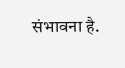संभावना है.